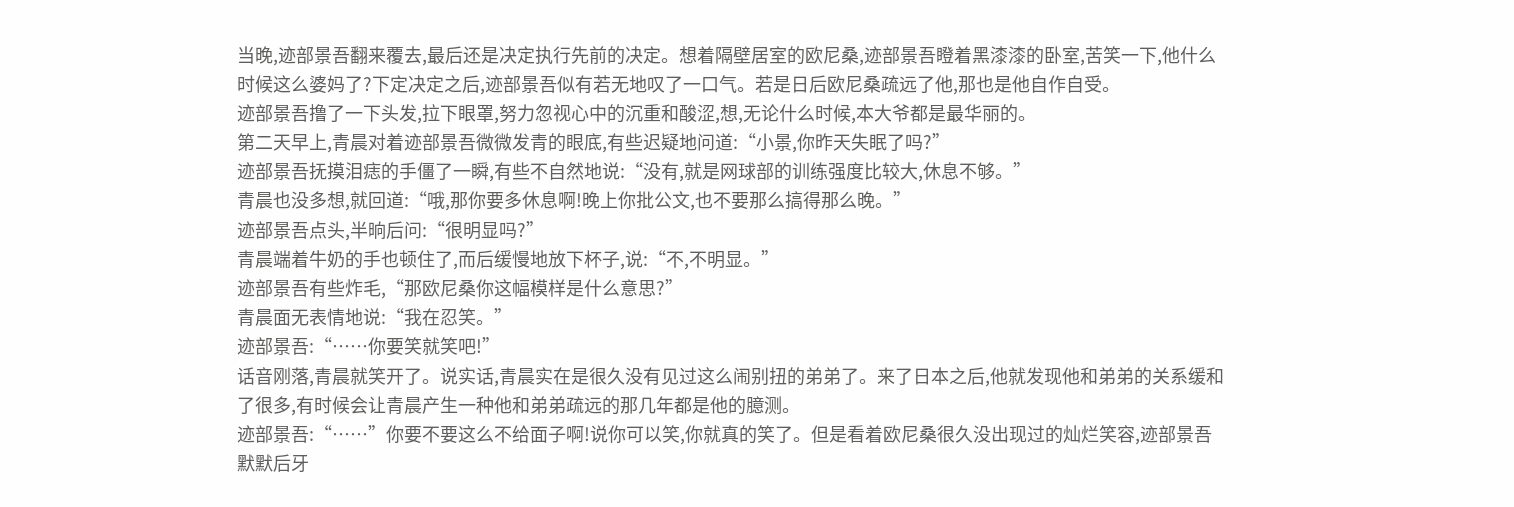当晚,迹部景吾翻来覆去,最后还是决定执行先前的决定。想着隔壁居室的欧尼桑,迹部景吾瞪着黑漆漆的卧室,苦笑一下,他什么时候这么婆妈了?下定决定之后,迹部景吾似有若无地叹了一口气。若是日后欧尼桑疏远了他,那也是他自作自受。
迹部景吾撸了一下头发,拉下眼罩,努力忽视心中的沉重和酸涩,想,无论什么时候,本大爷都是最华丽的。
第二天早上,青晨对着迹部景吾微微发青的眼底,有些迟疑地问道:“小景,你昨天失眠了吗?”
迹部景吾抚摸泪痣的手僵了一瞬,有些不自然地说:“没有,就是网球部的训练强度比较大,休息不够。”
青晨也没多想,就回道:“哦,那你要多休息啊!晚上你批公文,也不要那么搞得那么晚。”
迹部景吾点头,半晌后问:“很明显吗?”
青晨端着牛奶的手也顿住了,而后缓慢地放下杯子,说:“不,不明显。”
迹部景吾有些炸毛,“那欧尼桑你这幅模样是什么意思?”
青晨面无表情地说:“我在忍笑。”
迹部景吾:“……你要笑就笑吧!”
话音刚落,青晨就笑开了。说实话,青晨实在是很久没有见过这么闹别扭的弟弟了。来了日本之后,他就发现他和弟弟的关系缓和了很多,有时候会让青晨产生一种他和弟弟疏远的那几年都是他的臆测。
迹部景吾:“……”你要不要这么不给面子啊!说你可以笑,你就真的笑了。但是看着欧尼桑很久没出现过的灿烂笑容,迹部景吾默默后牙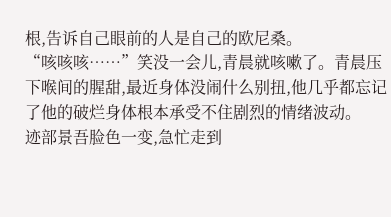根,告诉自己眼前的人是自己的欧尼桑。
“咳咳咳……”笑没一会儿,青晨就咳嗽了。青晨压下喉间的腥甜,最近身体没闹什么别扭,他几乎都忘记了他的破烂身体根本承受不住剧烈的情绪波动。
迹部景吾脸色一变,急忙走到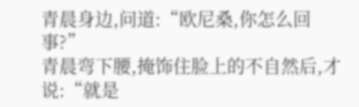青晨身边,问道:“欧尼桑,你怎么回事?”
青晨弯下腰,掩饰住脸上的不自然后,才说:“就是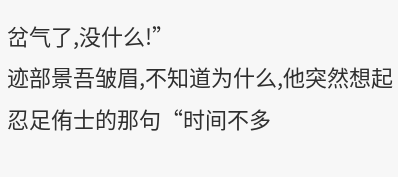岔气了,没什么!”
迹部景吾皱眉,不知道为什么,他突然想起忍足侑士的那句“时间不多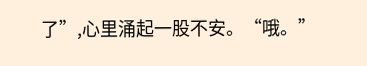了”,心里涌起一股不安。“哦。”